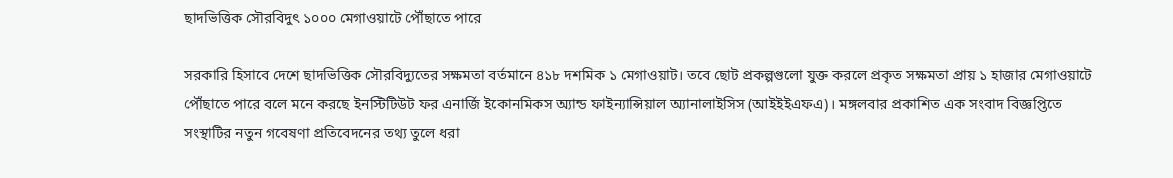ছাদভিত্তিক সৌরবিদুৎ ১০০০ মেগাওয়াটে পৌঁছাতে পারে

সরকারি হিসাবে দেশে ছাদভিত্তিক সৌরবিদ্যুতের সক্ষমতা বর্তমানে ৪১৮ দশমিক ১ মেগাওয়াট। তবে ছোট প্রকল্পগুলো যুক্ত করলে প্রকৃত সক্ষমতা প্রায় ১ হাজার মেগাওয়াটে পৌঁছাতে পারে বলে মনে করছে ইনস্টিটিউট ফর এনার্জি ইকোনমিকস অ্যান্ড ফাইন্যান্সিয়াল অ্যানালাইসিস (আইইইএফএ)। মঙ্গলবার প্রকাশিত এক সংবাদ বিজ্ঞপ্তিতে সংস্থাটির নতুন গবেষণা প্রতিবেদনের তথ্য তুলে ধরা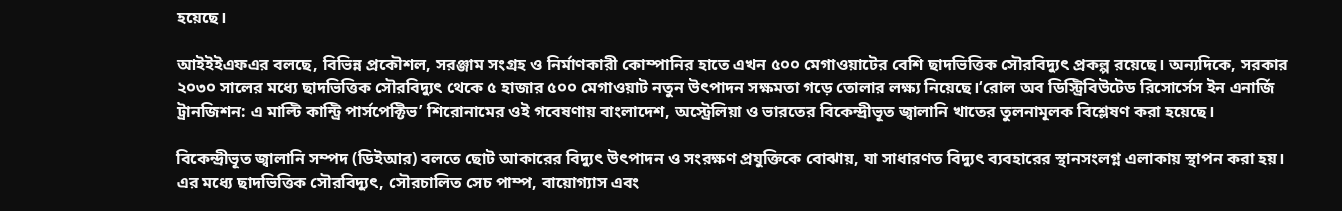হয়েছে।

আইইইএফএর বলছে, বিভিন্ন প্রকৌশল, সরঞ্জাম সংগ্রহ ও নির্মাণকারী কোম্পানির হাতে এখন ৫০০ মেগাওয়াটের বেশি ছাদভিত্তিক সৌরবিদ্যুৎ প্রকল্প রয়েছে। অন্যদিকে, সরকার ২০৩০ সালের মধ্যে ছাদভিত্তিক সৌরবিদ্যুৎ থেকে ৫ হাজার ৫০০ মেগাওয়াট নতুন উৎপাদন সক্ষমতা গড়ে তোলার লক্ষ্য নিয়েছে।‘রোল অব ডিস্ট্রিবিউটেড রিসোর্সেস ইন এনার্জি ট্রানজিশন: এ মাল্টি কান্ট্রি পার্সপেক্টিভ’ শিরোনামের ওই গবেষণায় বাংলাদেশ, অস্ট্রেলিয়া ও ভারতের বিকেন্দ্রীভূত জ্বালানি খাতের তুলনামূলক বিশ্লেষণ করা হয়েছে।

বিকেন্দ্রীভূত জ্বালানি সম্পদ (ডিইআর) বলতে ছোট আকারের বিদ্যুৎ উৎপাদন ও সংরক্ষণ প্রযুক্তিকে বোঝায়, যা সাধারণত বিদ্যুৎ ব্যবহারের স্থানসংলগ্ন এলাকায় স্থাপন করা হয়। এর মধ্যে ছাদভিত্তিক সৌরবিদ্যুৎ, সৌরচালিত সেচ পাম্প, বায়োগ্যাস এবং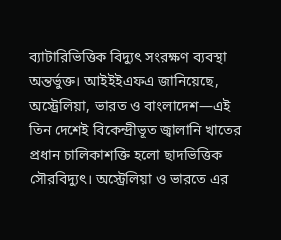ব্যাটারিভিত্তিক বিদ্যুৎ সংরক্ষণ ব্যবস্থা অন্তর্ভুক্ত। আইইইএফএ জানিয়েছে, অস্ট্রেলিয়া, ভারত ও বাংলাদেশ—এই তিন দেশেই বিকেন্দ্রীভূত জ্বালানি খাতের প্রধান চালিকাশক্তি হলো ছাদভিত্তিক সৌরবিদ্যুৎ। অস্ট্রেলিয়া ও ভারতে এর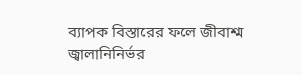ব্যাপক বিস্তারের ফলে জীবাশ্ম জ্বালানিনির্ভর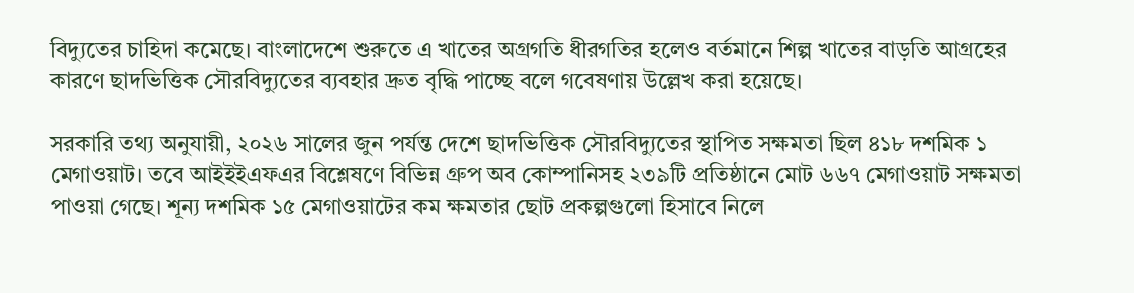বিদ্যুতের চাহিদা কমেছে। বাংলাদেশে শুরুতে এ খাতের অগ্রগতি ধীরগতির হলেও বর্তমানে শিল্প খাতের বাড়তি আগ্রহের কারণে ছাদভিত্তিক সৌরবিদ্যুতের ব্যবহার দ্রুত বৃদ্ধি পাচ্ছে বলে গবেষণায় উল্লেখ করা হয়েছে।

সরকারি তথ্য অনুযায়ী, ২০২৬ সালের জুন পর্যন্ত দেশে ছাদভিত্তিক সৌরবিদ্যুতের স্থাপিত সক্ষমতা ছিল ৪১৮ দশমিক ১ মেগাওয়াট। তবে আইইইএফএর বিশ্লেষণে বিভিন্ন গ্রুপ অব কোম্পানিসহ ২৩৯টি প্রতিষ্ঠানে মোট ৬৬৭ মেগাওয়াট সক্ষমতা পাওয়া গেছে। শূন্য দশমিক ১৫ মেগাওয়াটের কম ক্ষমতার ছোট প্রকল্পগুলো হিসাবে নিলে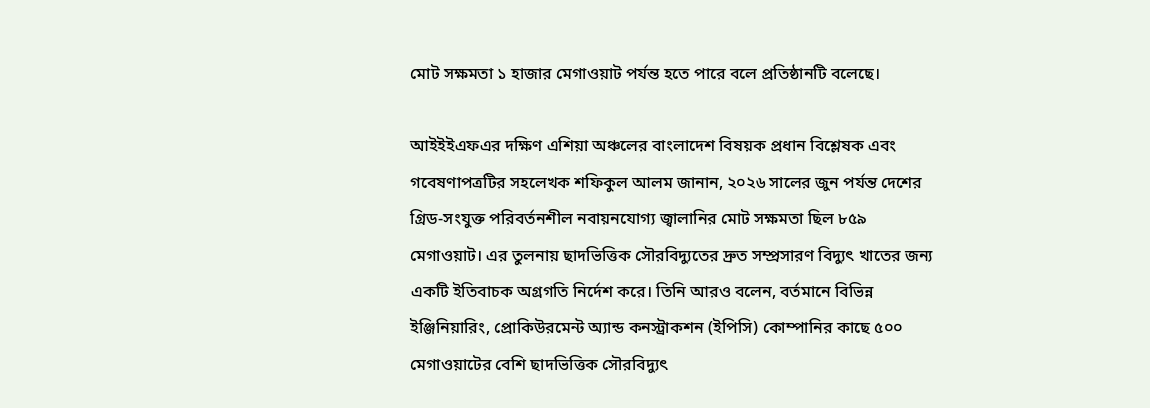মোট সক্ষমতা ১ হাজার মেগাওয়াট পর্যন্ত হতে পারে বলে প্রতিষ্ঠানটি বলেছে।

আইইইএফএর দক্ষিণ এশিয়া অঞ্চলের বাংলাদেশ বিষয়ক প্রধান বিশ্লেষক এবং গবেষণাপত্রটির সহলেখক শফিকুল আলম জানান, ২০২৬ সালের জুন পর্যন্ত দেশের গ্রিড-সংযুক্ত পরিবর্তনশীল নবায়নযোগ্য জ্বালানির মোট সক্ষমতা ছিল ৮৫৯ মেগাওয়াট। এর তুলনায় ছাদভিত্তিক সৌরবিদ্যুতের দ্রুত সম্প্রসারণ বিদ্যুৎ খাতের জন্য একটি ইতিবাচক অগ্রগতি নির্দেশ করে। তিনি আরও বলেন, বর্তমানে বিভিন্ন ইঞ্জিনিয়ারিং, প্রোকিউরমেন্ট অ্যান্ড কনস্ট্রাকশন (ইপিসি) কোম্পানির কাছে ৫০০ মেগাওয়াটের বেশি ছাদভিত্তিক সৌরবিদ্যুৎ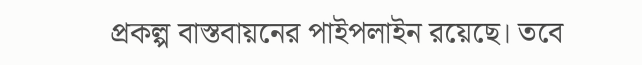প্রকল্প বাস্তবায়নের পাইপলাইন রয়েছে। তবে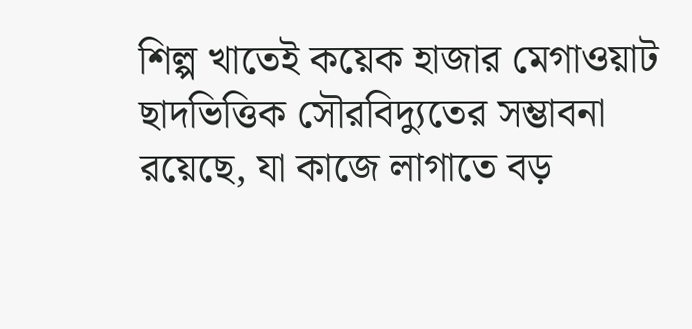শিল্প খাতেই কয়েক হাজার মেগাওয়াট ছাদভিত্তিক সৌরবিদ্যুতের সম্ভাবনা রয়েছে, যা কাজে লাগাতে বড়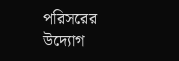পরিসরের উদ্যোগ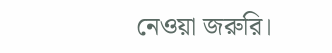নেওয়া জরুরি।